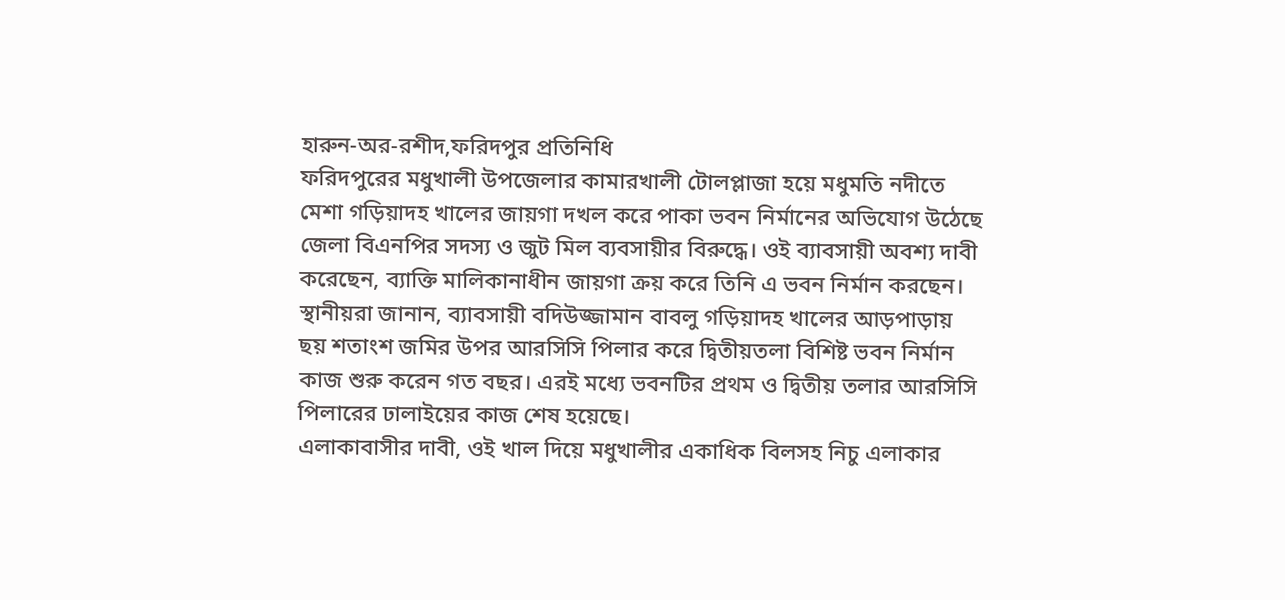হারুন-অর-রশীদ,ফরিদপুর প্রতিনিধি
ফরিদপুরের মধুখালী উপজেলার কামারখালী টোলপ্লাজা হয়ে মধুমতি নদীতে মেশা গড়িয়াদহ খালের জায়গা দখল করে পাকা ভবন নির্মানের অভিযোগ উঠেছে জেলা বিএনপির সদস্য ও জুট মিল ব্যবসায়ীর বিরুদ্ধে। ওই ব্যাবসায়ী অবশ্য দাবী করেছেন, ব্যাক্তি মালিকানাধীন জায়গা ক্রয় করে তিনি এ ভবন নির্মান করছেন।
স্থানীয়রা জানান, ব্যাবসায়ী বদিউজ্জামান বাবলু গড়িয়াদহ খালের আড়পাড়ায় ছয় শতাংশ জমির উপর আরসিসি পিলার করে দ্বিতীয়তলা বিশিষ্ট ভবন নির্মান কাজ শুরু করেন গত বছর। এরই মধ্যে ভবনটির প্রথম ও দ্বিতীয় তলার আরসিসি পিলারের ঢালাইয়ের কাজ শেষ হয়েছে।
এলাকাবাসীর দাবী, ওই খাল দিয়ে মধুখালীর একাধিক বিলসহ নিচু এলাকার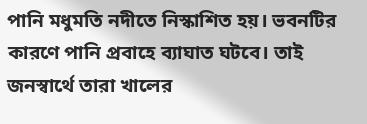পানি মধুমতি নদীতে নিস্কাশিত হয়। ভবনটির কারণে পানি প্রবাহে ব্যাঘাত ঘটবে। তাই জনস্বার্থে তারা খালের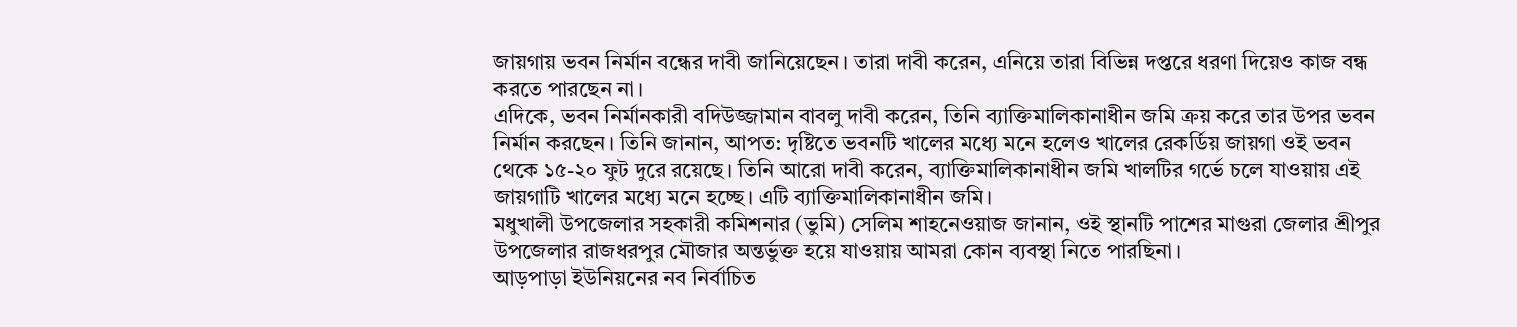জায়গায় ভবন নির্মান বন্ধের দাবী জানিয়েছেন। তারা দাবী করেন, এনিয়ে তারা বিভিন্ন দপ্তরে ধরণা দিয়েও কাজ বন্ধ করতে পারছেন না।
এদিকে, ভবন নির্মানকারী বদিউজ্জামান বাবলু দাবী করেন, তিনি ব্যাক্তিমালিকানাধীন জমি ক্রয় করে তার উপর ভবন নির্মান করছেন। তিনি জানান, আপত: দৃষ্টিতে ভবনটি খালের মধ্যে মনে হলেও খালের রেকর্ডিয় জায়গা ওই ভবন থেকে ১৫-২০ ফুট দুরে রয়েছে। তিনি আরো দাবী করেন, ব্যাক্তিমালিকানাধীন জমি খালটির গর্ভে চলে যাওয়ায় এই জায়গাটি খালের মধ্যে মনে হচ্ছে। এটি ব্যাক্তিমালিকানাধীন জমি।
মধুখালী উপজেলার সহকারী কমিশনার (ভুমি) সেলিম শাহনেওয়াজ জানান, ওই স্থানটি পাশের মাগুরা জেলার শ্রীপুর উপজেলার রাজধরপুর মৌজার অন্তর্ভুক্ত হয়ে যাওয়ায় আমরা কোন ব্যবস্থা নিতে পারছিনা।
আড়পাড়া ইউনিয়নের নব নির্বাচিত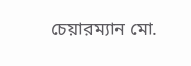চেয়ারম্যান মো.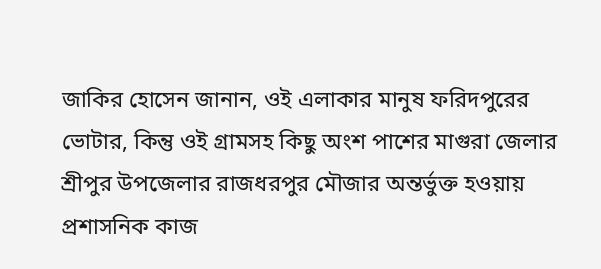জাকির হোসেন জানান, ওই এলাকার মানুষ ফরিদপুরের ভোটার, কিন্তু ওই গ্রামসহ কিছু অংশ পাশের মাগুরা জেলার শ্রীপুর উপজেলার রাজধরপুর মৌজার অন্তর্ভুক্ত হওয়ায় প্রশাসনিক কাজ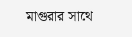মাগুরার সাথে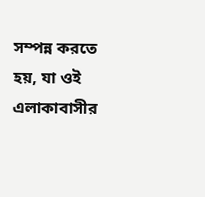সম্পন্ন করতে হয়, যা ওই এলাকাবাসীর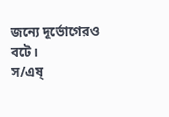জন্যে দূর্ভোগেরও বটে।
স/এষ্